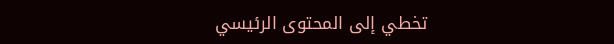تخطي إلى المحتوى الرئيسي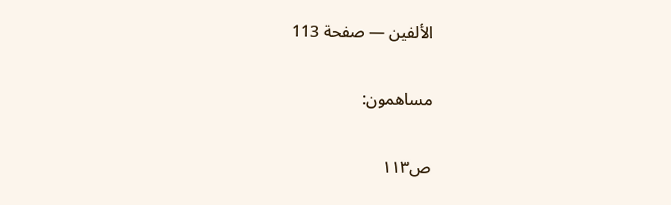الألفين — صفحة 113

مساهمون:

ص١١٣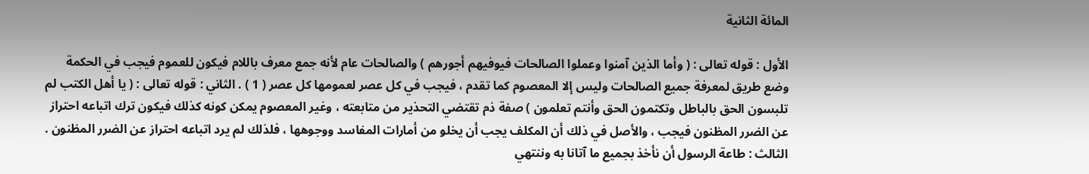المائة الثانية

الأول : قوله تعالى : ( وأما الذين آمنوا وعملوا الصالحات فيوفيهم أجورهم ) والصالحات عام لأنه جمع معرف باللام فيكون للعموم فيجب في الحكمة وضع طريق لمعرفة جميع الصالحات وليس إلا المعصوم كما تقدم ، فيجب في كل عصر لعمومها كل عصر ( 1 ) . الثاني : قوله تعالى : ( يا أهل الكتب لم تلبسون الحق بالباطل وتكتمون الحق وأنتم تعلمون ) صفة ذم تقتضي التحذير من متابعته ، وغير المعصوم يمكن كونه كذلك فيكون ترك اتباعه احتراز عن الضرر المظنون فيجب ، والأصل في ذلك أن المكلف يجب أن يخلو من أمارات المفاسد ووجوهها ، فلذلك لم يرد اتباعه احتراز عن الضرر المظنون . الثالث : طاعة الرسول أن نأخذ بجميع ما آتانا به وننتهي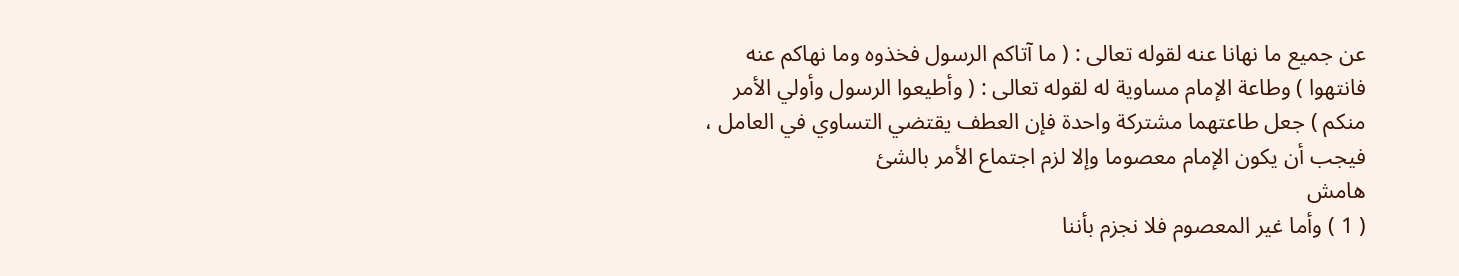عن جميع ما نهانا عنه لقوله تعالى : ( ما آتاكم الرسول فخذوه وما نهاكم عنه فانتهوا ) وطاعة الإمام مساوية له لقوله تعالى : ( وأطيعوا الرسول وأولي الأمر منكم ) جعل طاعتهما مشتركة واحدة فإن العطف يقتضي التساوي في العامل ، فيجب أن يكون الإمام معصوما وإلا لزم اجتماع الأمر بالشئ
هامش
( 1 ) وأما غير المعصوم فلا نجزم بأننا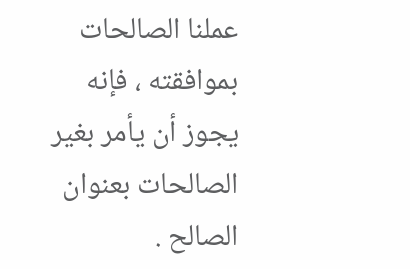عملنا الصالحات بموافقته ، فإنه يجوز أن يأمر بغير الصالحات بعنوان الصالح .